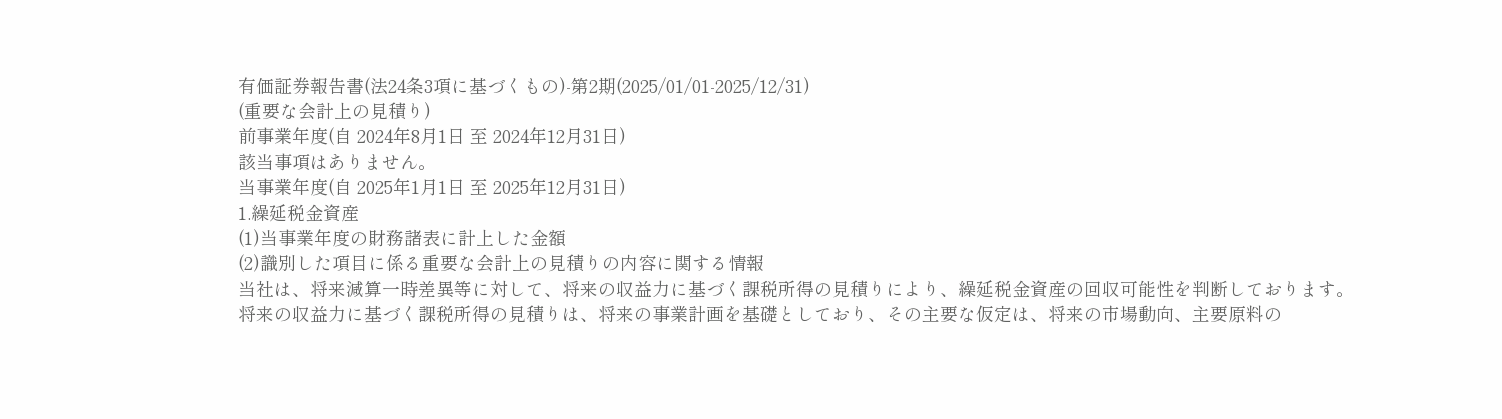有価証券報告書(法24条3項に基づくもの)-第2期(2025/01/01-2025/12/31)
(重要な会計上の見積り)
前事業年度(自 2024年8月1日 至 2024年12月31日)
該当事項はありません。
当事業年度(自 2025年1月1日 至 2025年12月31日)
1.繰延税金資産
(1)当事業年度の財務諸表に計上した金額
(2)識別した項目に係る重要な会計上の見積りの内容に関する情報
当社は、将来減算一時差異等に対して、将来の収益力に基づく課税所得の見積りにより、繰延税金資産の回収可能性を判断しております。
将来の収益力に基づく課税所得の見積りは、将来の事業計画を基礎としており、その主要な仮定は、将来の市場動向、主要原料の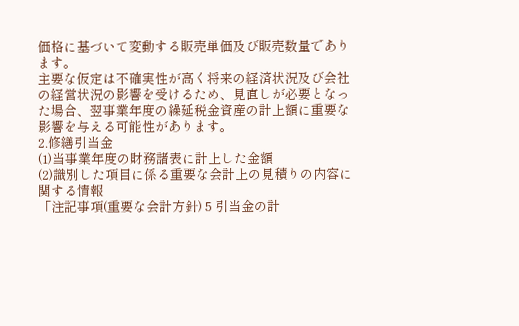価格に基づいて変動する販売単価及び販売数量であります。
主要な仮定は不確実性が高く将来の経済状況及び会社の経営状況の影響を受けるため、見直しが必要となった場合、翌事業年度の繰延税金資産の計上額に重要な影響を与える可能性があります。
2.修繕引当金
(1)当事業年度の財務諸表に計上した金額
(2)識別した項目に係る重要な会計上の見積りの内容に関する情報
「注記事項(重要な会計方針) 5 引当金の計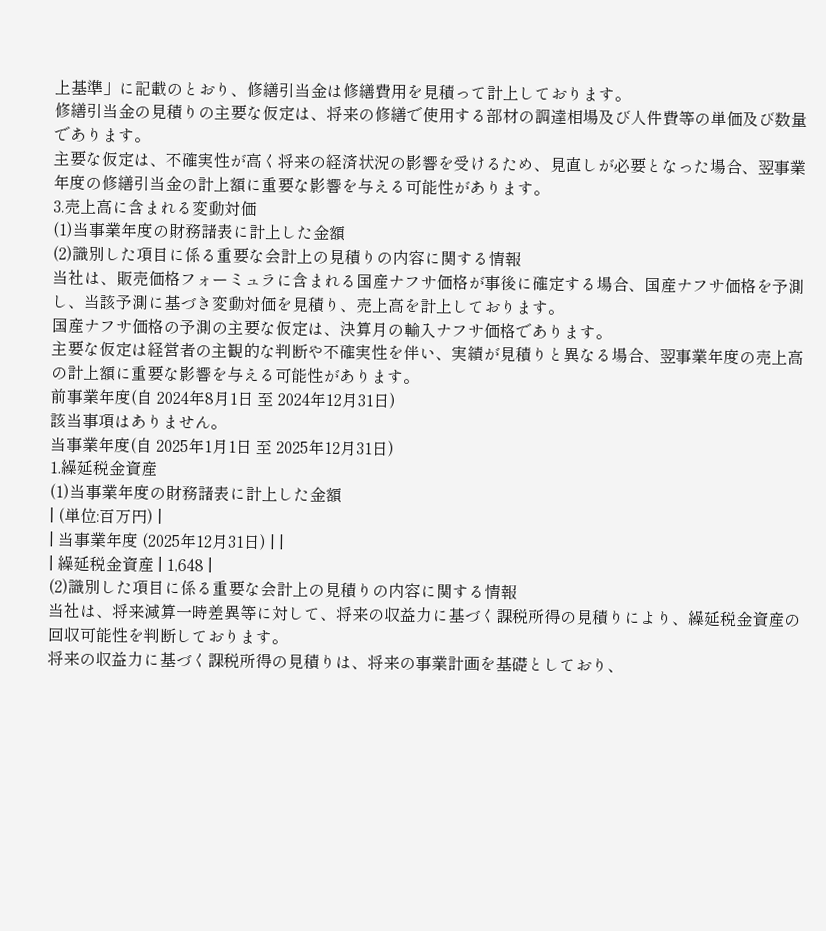上基準」に記載のとおり、修繕引当金は修繕費用を見積って計上しております。
修繕引当金の見積りの主要な仮定は、将来の修繕で使用する部材の調達相場及び人件費等の単価及び数量であります。
主要な仮定は、不確実性が高く将来の経済状況の影響を受けるため、見直しが必要となった場合、翌事業年度の修繕引当金の計上額に重要な影響を与える可能性があります。
3.売上高に含まれる変動対価
(1)当事業年度の財務諸表に計上した金額
(2)識別した項目に係る重要な会計上の見積りの内容に関する情報
当社は、販売価格フォーミュラに含まれる国産ナフサ価格が事後に確定する場合、国産ナフサ価格を予測し、当該予測に基づき変動対価を見積り、売上高を計上しております。
国産ナフサ価格の予測の主要な仮定は、決算月の輸入ナフサ価格であります。
主要な仮定は経営者の主観的な判断や不確実性を伴い、実績が見積りと異なる場合、翌事業年度の売上高の計上額に重要な影響を与える可能性があります。
前事業年度(自 2024年8月1日 至 2024年12月31日)
該当事項はありません。
当事業年度(自 2025年1月1日 至 2025年12月31日)
1.繰延税金資産
(1)当事業年度の財務諸表に計上した金額
| (単位:百万円) |
| 当事業年度 (2025年12月31日) | |
| 繰延税金資産 | 1,648 |
(2)識別した項目に係る重要な会計上の見積りの内容に関する情報
当社は、将来減算一時差異等に対して、将来の収益力に基づく課税所得の見積りにより、繰延税金資産の回収可能性を判断しております。
将来の収益力に基づく課税所得の見積りは、将来の事業計画を基礎としており、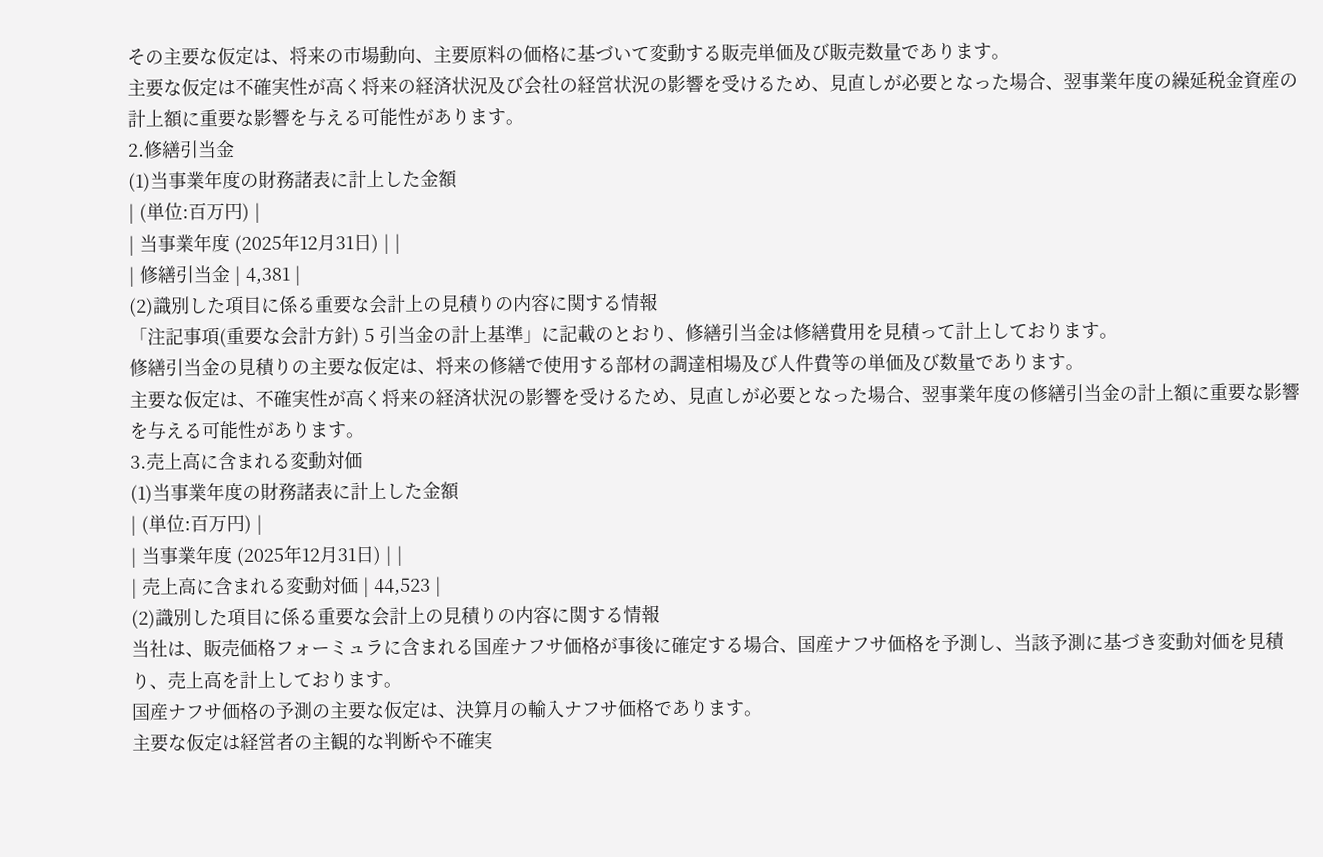その主要な仮定は、将来の市場動向、主要原料の価格に基づいて変動する販売単価及び販売数量であります。
主要な仮定は不確実性が高く将来の経済状況及び会社の経営状況の影響を受けるため、見直しが必要となった場合、翌事業年度の繰延税金資産の計上額に重要な影響を与える可能性があります。
2.修繕引当金
(1)当事業年度の財務諸表に計上した金額
| (単位:百万円) |
| 当事業年度 (2025年12月31日) | |
| 修繕引当金 | 4,381 |
(2)識別した項目に係る重要な会計上の見積りの内容に関する情報
「注記事項(重要な会計方針) 5 引当金の計上基準」に記載のとおり、修繕引当金は修繕費用を見積って計上しております。
修繕引当金の見積りの主要な仮定は、将来の修繕で使用する部材の調達相場及び人件費等の単価及び数量であります。
主要な仮定は、不確実性が高く将来の経済状況の影響を受けるため、見直しが必要となった場合、翌事業年度の修繕引当金の計上額に重要な影響を与える可能性があります。
3.売上高に含まれる変動対価
(1)当事業年度の財務諸表に計上した金額
| (単位:百万円) |
| 当事業年度 (2025年12月31日) | |
| 売上高に含まれる変動対価 | 44,523 |
(2)識別した項目に係る重要な会計上の見積りの内容に関する情報
当社は、販売価格フォーミュラに含まれる国産ナフサ価格が事後に確定する場合、国産ナフサ価格を予測し、当該予測に基づき変動対価を見積り、売上高を計上しております。
国産ナフサ価格の予測の主要な仮定は、決算月の輸入ナフサ価格であります。
主要な仮定は経営者の主観的な判断や不確実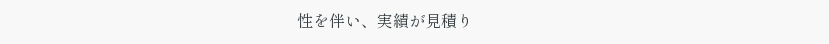性を伴い、実績が見積り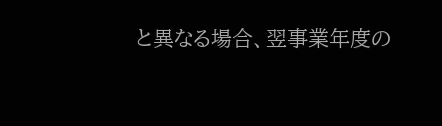と異なる場合、翌事業年度の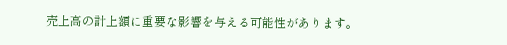売上高の計上額に重要な影響を与える可能性があります。